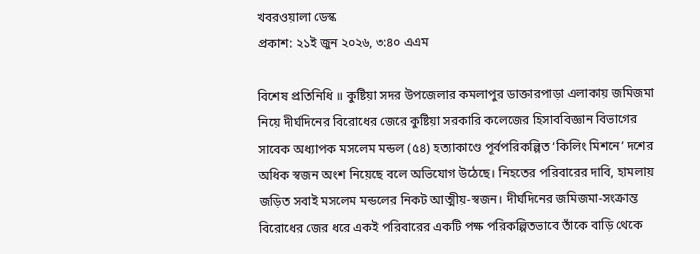খবরওয়ালা ডেস্ক
প্রকাশ: ২১ই জুন ২০২৬, ৩:৪০ এএম

বিশেষ প্রতিনিধি ॥ কুষ্টিয়া সদর উপজেলার কমলাপুর ডাক্তারপাড়া এলাকায় জমিজমা নিয়ে দীর্ঘদিনের বিরোধের জেরে কুষ্টিয়া সরকারি কলেজের হিসাববিজ্ঞান বিভাগের সাবেক অধ্যাপক মসলেম মন্ডল (৫৪) হত্যাকাণ্ডে পূর্বপরিকল্পিত ‘কিলিং মিশনে’ দশের অধিক স্বজন অংশ নিয়েছে বলে অভিযোগ উঠেছে। নিহতের পরিবারের দাবি, হামলায় জড়িত সবাই মসলেম মন্ডলের নিকট আত্মীয়-স্বজন। দীর্ঘদিনের জমিজমা-সংক্রান্ত বিরোধের জের ধরে একই পরিবারের একটি পক্ষ পরিকল্পিতভাবে তাঁকে বাড়ি থেকে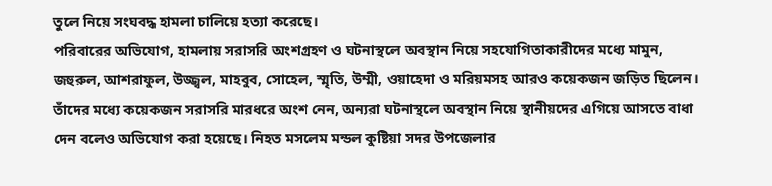তুলে নিয়ে সংঘবদ্ধ হামলা চালিয়ে হত্যা করেছে।
পরিবারের অভিযোগ, হামলায় সরাসরি অংশগ্রহণ ও ঘটনাস্থলে অবস্থান নিয়ে সহযোগিতাকারীদের মধ্যে মামুন, জহুরুল, আশরাফুল, উজ্জ্বল, মাহবুব, সোহেল, স্মৃতি, উম্মী, ওয়াহেদা ও মরিয়মসহ আরও কয়েকজন জড়িত ছিলেন। তাঁদের মধ্যে কয়েকজন সরাসরি মারধরে অংশ নেন, অন্যরা ঘটনাস্থলে অবস্থান নিয়ে স্থানীয়দের এগিয়ে আসতে বাধা দেন বলেও অভিযোগ করা হয়েছে। নিহত মসলেম মন্ডল কুষ্টিয়া সদর উপজেলার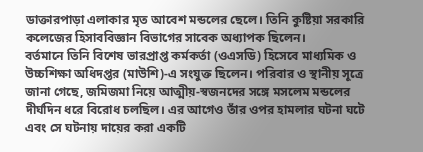ডাক্তারপাড়া এলাকার মৃত আবেশ মন্ডলের ছেলে। তিনি কুষ্টিয়া সরকারি কলেজের হিসাববিজ্ঞান বিভাগের সাবেক অধ্যাপক ছিলেন।
বর্তমানে তিনি বিশেষ ভারপ্রাপ্ত কর্মকর্তা (ওএসডি) হিসেবে মাধ্যমিক ও উচ্চশিক্ষা অধিদপ্তর (মাউশি)-এ সংযুক্ত ছিলেন। পরিবার ও স্থানীয় সূত্রে জানা গেছে, জমিজমা নিয়ে আত্মীয়-স্বজনদের সঙ্গে মসলেম মন্ডলের দীর্ঘদিন ধরে বিরোধ চলছিল। এর আগেও তাঁর ওপর হামলার ঘটনা ঘটে এবং সে ঘটনায় দায়ের করা একটি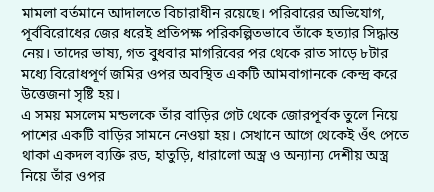মামলা বর্তমানে আদালতে বিচারাধীন রয়েছে। পরিবারের অভিযোগ, পূর্ববিরোধের জের ধরেই প্রতিপক্ষ পরিকল্পিতভাবে তাঁকে হত্যার সিদ্ধান্ত নেয়। তাদের ভাষ্য, গত বুধবার মাগরিবের পর থেকে রাত সাড়ে ৮টার মধ্যে বিরোধপূর্ণ জমির ওপর অবস্থিত একটি আমবাগানকে কেন্দ্র করে উত্তেজনা সৃষ্টি হয়।
এ সময় মসলেম মন্ডলকে তাঁর বাড়ির গেট থেকে জোরপূর্বক তুলে নিয়ে পাশের একটি বাড়ির সামনে নেওয়া হয়। সেখানে আগে থেকেই ওঁৎ পেতে থাকা একদল ব্যক্তি রড, হাতুড়ি, ধারালো অস্ত্র ও অন্যান্য দেশীয় অস্ত্র নিয়ে তাঁর ওপর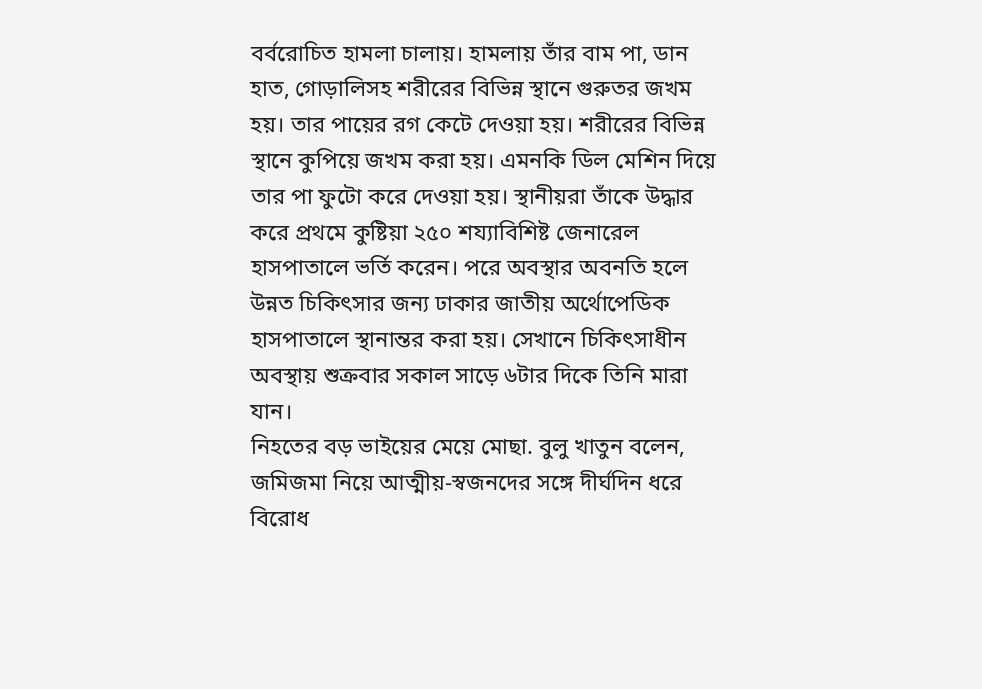বর্বরোচিত হামলা চালায়। হামলায় তাঁর বাম পা, ডান হাত, গোড়ালিসহ শরীরের বিভিন্ন স্থানে গুরুতর জখম হয়। তার পায়ের রগ কেটে দেওয়া হয়। শরীরের বিভিন্ন স্থানে কুপিয়ে জখম করা হয়। এমনকি ডিল মেশিন দিয়ে তার পা ফুটো করে দেওয়া হয়। স্থানীয়রা তাঁকে উদ্ধার করে প্রথমে কুষ্টিয়া ২৫০ শয্যাবিশিষ্ট জেনারেল হাসপাতালে ভর্তি করেন। পরে অবস্থার অবনতি হলে উন্নত চিকিৎসার জন্য ঢাকার জাতীয় অর্থোপেডিক হাসপাতালে স্থানান্তর করা হয়। সেখানে চিকিৎসাধীন অবস্থায় শুক্রবার সকাল সাড়ে ৬টার দিকে তিনি মারা যান।
নিহতের বড় ভাইয়ের মেয়ে মোছা. বুলু খাতুন বলেন, জমিজমা নিয়ে আত্মীয়-স্বজনদের সঙ্গে দীর্ঘদিন ধরে বিরোধ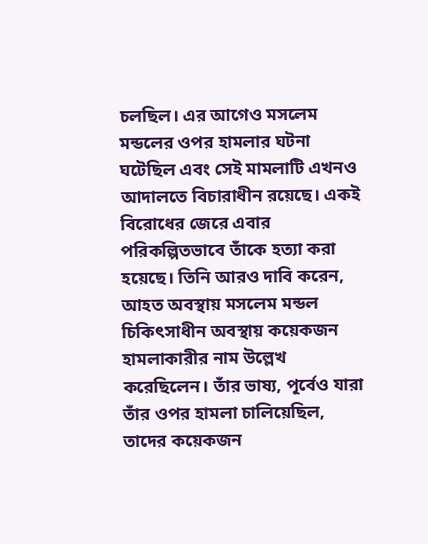চলছিল। এর আগেও মসলেম মন্ডলের ওপর হামলার ঘটনা ঘটেছিল এবং সেই মামলাটি এখনও আদালতে বিচারাধীন রয়েছে। একই বিরোধের জেরে এবার পরিকল্পিতভাবে তাঁকে হত্যা করা হয়েছে। তিনি আরও দাবি করেন, আহত অবস্থায় মসলেম মন্ডল চিকিৎসাধীন অবস্থায় কয়েকজন হামলাকারীর নাম উল্লেখ করেছিলেন। তাঁর ভাষ্য, পূর্বেও যারা তাঁর ওপর হামলা চালিয়েছিল, তাদের কয়েকজন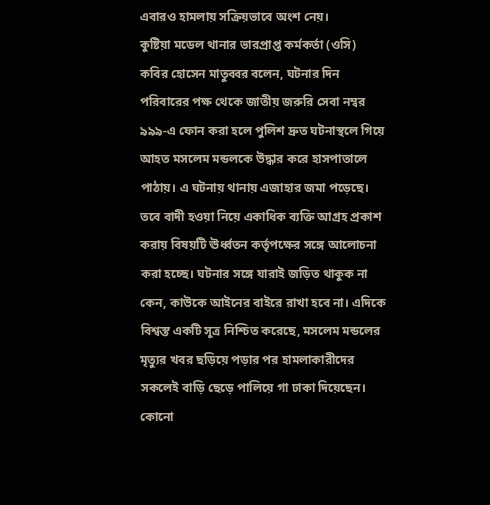এবারও হামলায় সক্রিয়ভাবে অংশ নেয়।
কুষ্টিয়া মডেল থানার ভারপ্রাপ্ত কর্মকর্তা (ওসি) কবির হোসেন মাতুব্বর বলেন, ঘটনার দিন পরিবারের পক্ষ থেকে জাতীয় জরুরি সেবা নম্বর ৯৯৯-এ ফোন করা হলে পুলিশ দ্রুত ঘটনাস্থলে গিয়ে আহত মসলেম মন্ডলকে উদ্ধার করে হাসপাতালে পাঠায়। এ ঘটনায় থানায় এজাহার জমা পড়েছে। তবে বাদী হওয়া নিয়ে একাধিক ব্যক্তি আগ্রহ প্রকাশ করায় বিষয়টি ঊর্ধ্বতন কর্তৃপক্ষের সঙ্গে আলোচনা করা হচ্ছে। ঘটনার সঙ্গে যারাই জড়িত থাকুক না কেন, কাউকে আইনের বাইরে রাখা হবে না। এদিকে বিশ্বস্ত একটি সূত্র নিশ্চিত করেছে, মসলেম মন্ডলের মৃত্যুর খবর ছড়িয়ে পড়ার পর হামলাকারীদের সকলেই বাড়ি ছেড়ে পালিয়ে গা ঢাকা দিয়েছেন।
কোনো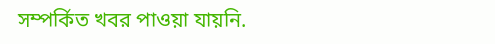সম্পর্কিত খবর পাওয়া যায়নি.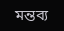মন্তব্য